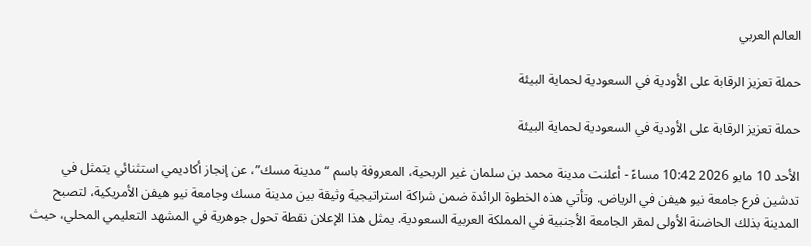العالم العربي

حملة تعزيز الرقابة على الأودية في السعودية لحماية البيئة

حملة تعزيز الرقابة على الأودية في السعودية لحماية البيئة

الأحد 10 مايو 2026 10:42 مساءً - أعلنت مدينة محمد بن سلمان غير الربحية، المعروفة باسم “مدينة مسك”، عن إنجاز أكاديمي استثنائي يتمثل في تدشين فرع جامعة نيو هيفن في الرياض. وتأتي هذه الخطوة الرائدة ضمن شراكة استراتيجية وثيقة بين مدينة مسك وجامعة نيو هيفن الأمريكية، لتصبح المدينة بذلك الحاضنة الأولى لمقر الجامعة الأجنبية في المملكة العربية السعودية. يمثل هذا الإعلان نقطة تحول جوهرية في المشهد التعليمي المحلي، حيث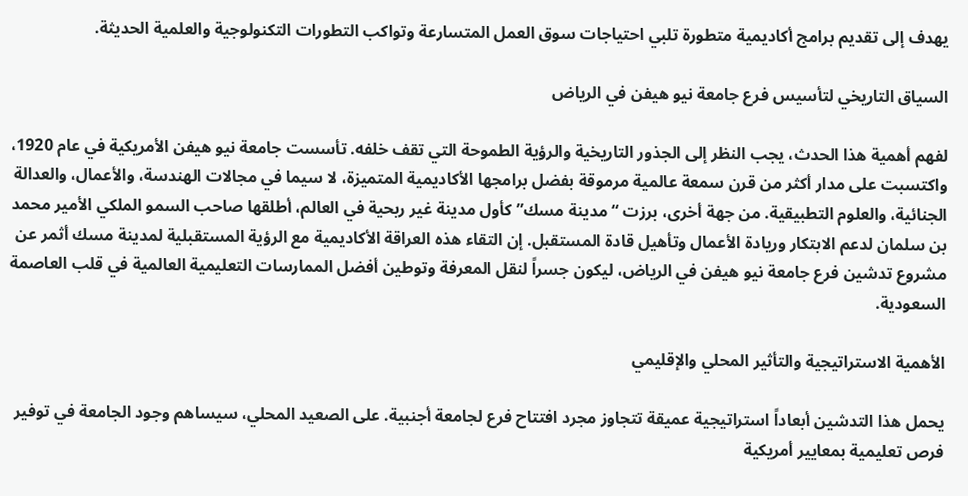يهدف إلى تقديم برامج أكاديمية متطورة تلبي احتياجات سوق العمل المتسارعة وتواكب التطورات التكنولوجية والعلمية الحديثة.

السياق التاريخي لتأسيس فرع جامعة نيو هيفن في الرياض

لفهم أهمية هذا الحدث، يجب النظر إلى الجذور التاريخية والرؤية الطموحة التي تقف خلفه. تأسست جامعة نيو هيفن الأمريكية في عام 1920، واكتسبت على مدار أكثر من قرن سمعة عالمية مرموقة بفضل برامجها الأكاديمية المتميزة، لا سيما في مجالات الهندسة، والأعمال، والعدالة الجنائية، والعلوم التطبيقية. من جهة أخرى، برزت “مدينة مسك” كأول مدينة غير ربحية في العالم، أطلقها صاحب السمو الملكي الأمير محمد بن سلمان لدعم الابتكار وريادة الأعمال وتأهيل قادة المستقبل. إن التقاء هذه العراقة الأكاديمية مع الرؤية المستقبلية لمدينة مسك أثمر عن مشروع تدشين فرع جامعة نيو هيفن في الرياض، ليكون جسراً لنقل المعرفة وتوطين أفضل الممارسات التعليمية العالمية في قلب العاصمة السعودية.

الأهمية الاستراتيجية والتأثير المحلي والإقليمي

يحمل هذا التدشين أبعاداً استراتيجية عميقة تتجاوز مجرد افتتاح فرع لجامعة أجنبية. على الصعيد المحلي، سيساهم وجود الجامعة في توفير فرص تعليمية بمعايير أمريكية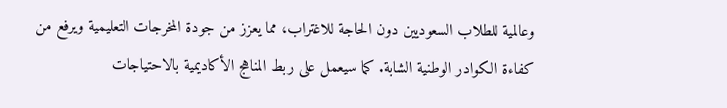وعالمية للطلاب السعوديين دون الحاجة للاغتراب، مما يعزز من جودة المخرجات التعليمية ويرفع من كفاءة الكوادر الوطنية الشابة. كما سيعمل على ربط المناهج الأكاديمية بالاحتياجات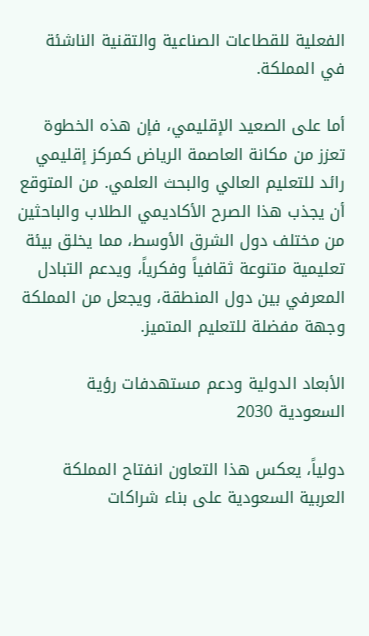الفعلية للقطاعات الصناعية والتقنية الناشئة في المملكة.

أما على الصعيد الإقليمي، فإن هذه الخطوة تعزز من مكانة العاصمة الرياض كمركز إقليمي رائد للتعليم العالي والبحث العلمي. من المتوقع أن يجذب هذا الصرح الأكاديمي الطلاب والباحثين من مختلف دول الشرق الأوسط، مما يخلق بيئة تعليمية متنوعة ثقافياً وفكرياً، ويدعم التبادل المعرفي بين دول المنطقة، ويجعل من المملكة وجهة مفضلة للتعليم المتميز.

الأبعاد الدولية ودعم مستهدفات رؤية السعودية 2030

دولياً، يعكس هذا التعاون انفتاح المملكة العربية السعودية على بناء شراكات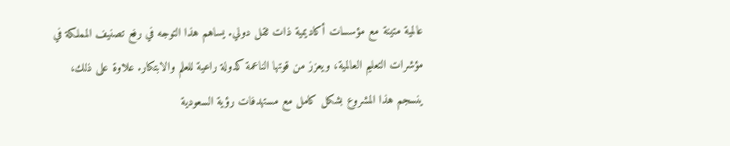عالمية متينة مع مؤسسات أكاديمية ذات ثقل دولي. يساهم هذا التوجه في رفع تصنيف المملكة في مؤشرات التعليم العالمية، ويعزز من قوتها الناعمة كدولة راعية للعلم والابتكار. علاوة على ذلك، ينسجم هذا المشروع بشكل كامل مع مستهدفات رؤية السعودية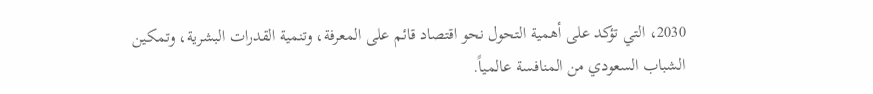2030، التي تؤكد على أهمية التحول نحو اقتصاد قائم على المعرفة، وتنمية القدرات البشرية، وتمكين الشباب السعودي من المنافسة عالمياً.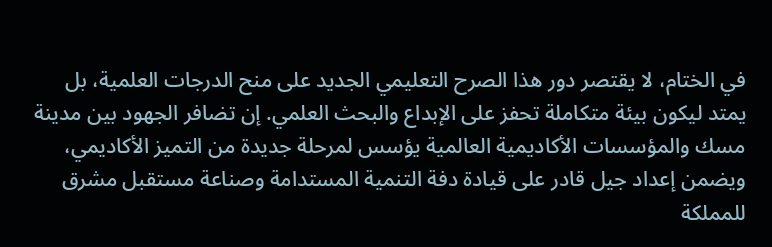في الختام، لا يقتصر دور هذا الصرح التعليمي الجديد على منح الدرجات العلمية، بل يمتد ليكون بيئة متكاملة تحفز على الإبداع والبحث العلمي. إن تضافر الجهود بين مدينة مسك والمؤسسات الأكاديمية العالمية يؤسس لمرحلة جديدة من التميز الأكاديمي، ويضمن إعداد جيل قادر على قيادة دفة التنمية المستدامة وصناعة مستقبل مشرق للمملكة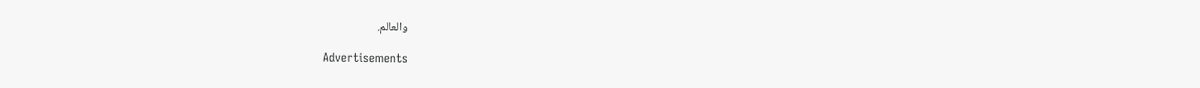والعالم.

Advertisements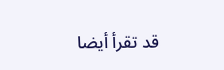قد تقرأ أيضا